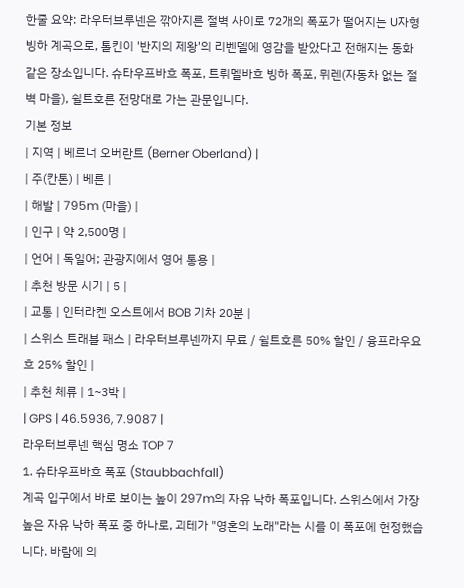한줄 요약: 라우터브루넨은 깎아지른 절벽 사이로 72개의 폭포가 떨어지는 U자형 빙하 계곡으로, 톨킨이 '반지의 제왕'의 리벤델에 영감을 받았다고 전해지는 동화 같은 장소입니다. 슈타우프바흐 폭포, 트뤼멜바흐 빙하 폭포, 뮈렌(자동차 없는 절벽 마을), 쉴트호른 전망대로 가는 관문입니다.
기본 정보
| 지역 | 베르너 오버란트 (Berner Oberland) |
| 주(칸톤) | 베른 |
| 해발 | 795m (마을) |
| 인구 | 약 2,500명 |
| 언어 | 독일어; 관광지에서 영어 통용 |
| 추천 방문 시기 | 5 |
| 교통 | 인터라켄 오스트에서 BOB 기차 20분 |
| 스위스 트래블 패스 | 라우터브루넨까지 무료 / 쉴트호른 50% 할인 / 융프라우요흐 25% 할인 |
| 추천 체류 | 1~3박 |
| GPS | 46.5936, 7.9087 |
라우터브루넨 핵심 명소 TOP 7
1. 슈타우프바흐 폭포 (Staubbachfall)
계곡 입구에서 바로 보이는 높이 297m의 자유 낙하 폭포입니다. 스위스에서 가장 높은 자유 낙하 폭포 중 하나로, 괴테가 "영혼의 노래"라는 시를 이 폭포에 헌정했습니다. 바람에 의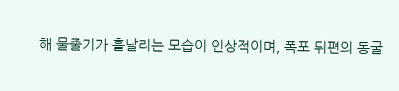해 물줄기가 흩날리는 모습이 인상적이며, 폭포 뒤편의 동굴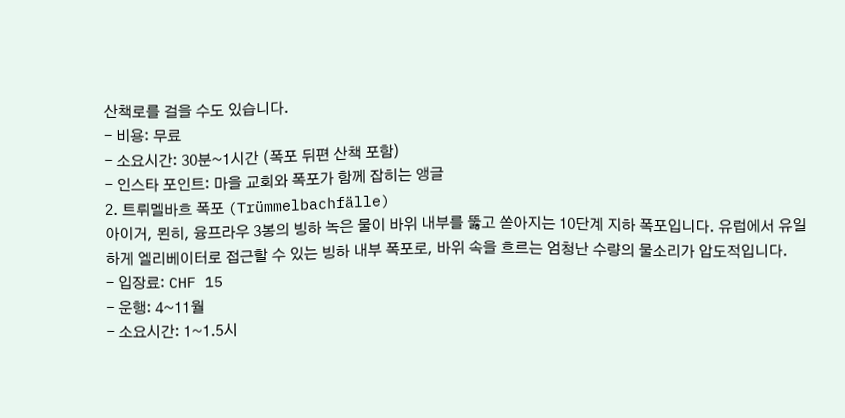산책로를 걸을 수도 있습니다.
- 비용: 무료
- 소요시간: 30분~1시간 (폭포 뒤편 산책 포함)
- 인스타 포인트: 마을 교회와 폭포가 함께 잡히는 앵글
2. 트뤼멜바흐 폭포 (Trümmelbachfälle)
아이거, 묀히, 융프라우 3봉의 빙하 녹은 물이 바위 내부를 뚫고 쏟아지는 10단계 지하 폭포입니다. 유럽에서 유일하게 엘리베이터로 접근할 수 있는 빙하 내부 폭포로, 바위 속을 흐르는 엄청난 수량의 물소리가 압도적입니다.
- 입장료: CHF 15
- 운행: 4~11월
- 소요시간: 1~1.5시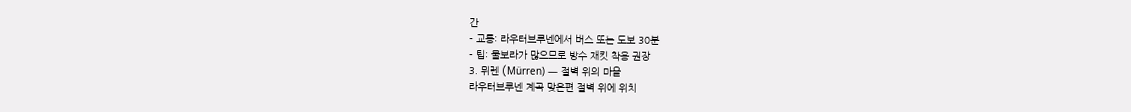간
- 교통: 라우터브루넨에서 버스 또는 도보 30분
- 팁: 물보라가 많으므로 방수 재킷 착용 권장
3. 뮈렌 (Mürren) — 절벽 위의 마을
라우터브루넨 계곡 맞은편 절벽 위에 위치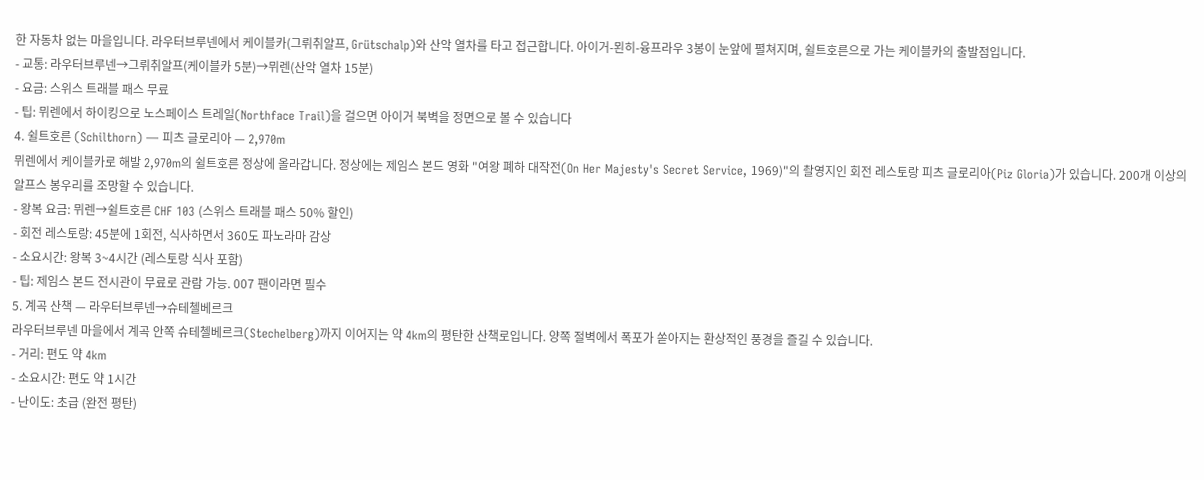한 자동차 없는 마을입니다. 라우터브루넨에서 케이블카(그뤼취알프, Grütschalp)와 산악 열차를 타고 접근합니다. 아이거-묀히-융프라우 3봉이 눈앞에 펼쳐지며, 쉴트호른으로 가는 케이블카의 출발점입니다.
- 교통: 라우터브루넨→그뤼취알프(케이블카 5분)→뮈렌(산악 열차 15분)
- 요금: 스위스 트래블 패스 무료
- 팁: 뮈렌에서 하이킹으로 노스페이스 트레일(Northface Trail)을 걸으면 아이거 북벽을 정면으로 볼 수 있습니다
4. 쉴트호른 (Schilthorn) — 피츠 글로리아 — 2,970m
뮈렌에서 케이블카로 해발 2,970m의 쉴트호른 정상에 올라갑니다. 정상에는 제임스 본드 영화 "여왕 폐하 대작전(On Her Majesty's Secret Service, 1969)"의 촬영지인 회전 레스토랑 피츠 글로리아(Piz Gloria)가 있습니다. 200개 이상의 알프스 봉우리를 조망할 수 있습니다.
- 왕복 요금: 뮈렌→쉴트호른 CHF 103 (스위스 트래블 패스 50% 할인)
- 회전 레스토랑: 45분에 1회전, 식사하면서 360도 파노라마 감상
- 소요시간: 왕복 3~4시간 (레스토랑 식사 포함)
- 팁: 제임스 본드 전시관이 무료로 관람 가능. 007 팬이라면 필수
5. 계곡 산책 — 라우터브루넨→슈테첼베르크
라우터브루넨 마을에서 계곡 안쪽 슈테첼베르크(Stechelberg)까지 이어지는 약 4km의 평탄한 산책로입니다. 양쪽 절벽에서 폭포가 쏟아지는 환상적인 풍경을 즐길 수 있습니다.
- 거리: 편도 약 4km
- 소요시간: 편도 약 1시간
- 난이도: 초급 (완전 평탄)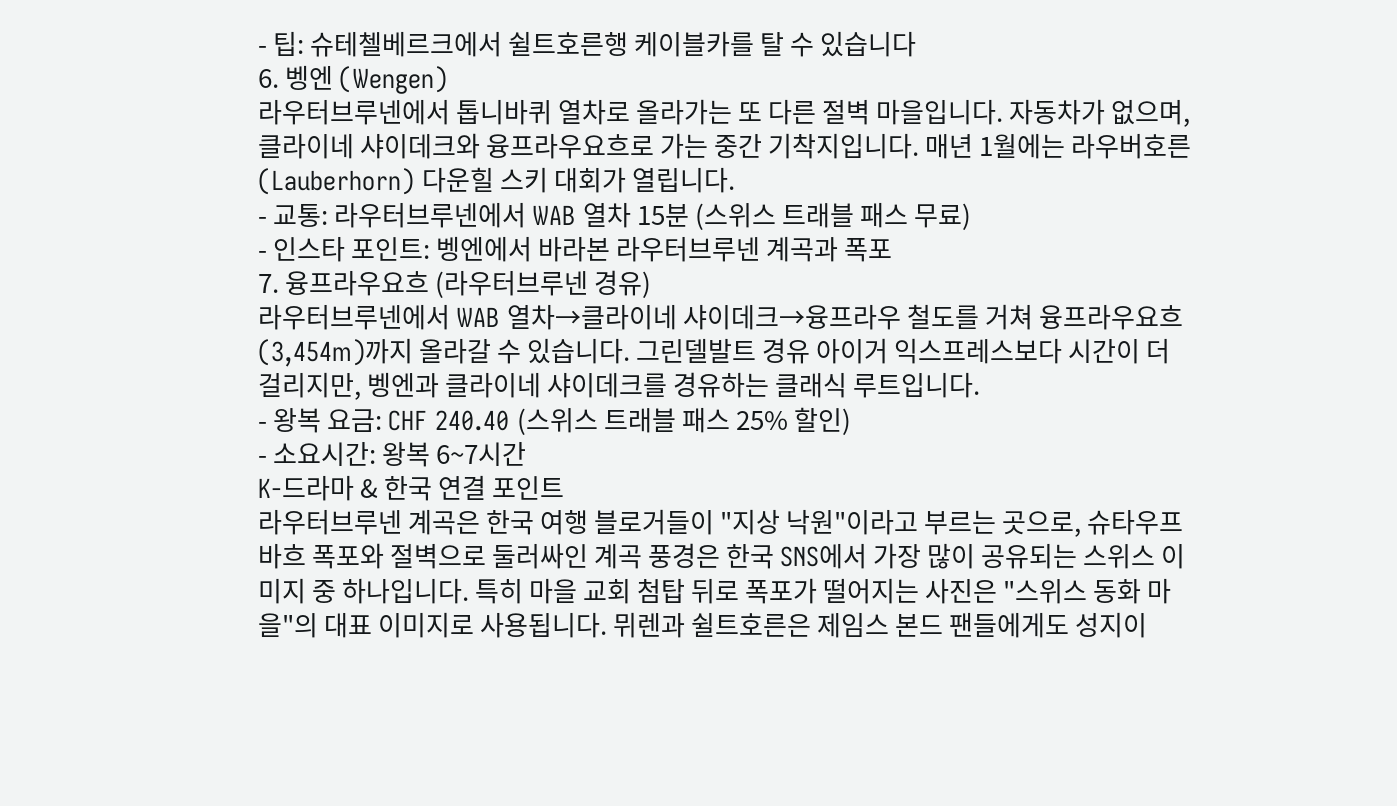- 팁: 슈테첼베르크에서 쉴트호른행 케이블카를 탈 수 있습니다
6. 벵엔 (Wengen)
라우터브루넨에서 톱니바퀴 열차로 올라가는 또 다른 절벽 마을입니다. 자동차가 없으며, 클라이네 샤이데크와 융프라우요흐로 가는 중간 기착지입니다. 매년 1월에는 라우버호른(Lauberhorn) 다운힐 스키 대회가 열립니다.
- 교통: 라우터브루넨에서 WAB 열차 15분 (스위스 트래블 패스 무료)
- 인스타 포인트: 벵엔에서 바라본 라우터브루넨 계곡과 폭포
7. 융프라우요흐 (라우터브루넨 경유)
라우터브루넨에서 WAB 열차→클라이네 샤이데크→융프라우 철도를 거쳐 융프라우요흐(3,454m)까지 올라갈 수 있습니다. 그린델발트 경유 아이거 익스프레스보다 시간이 더 걸리지만, 벵엔과 클라이네 샤이데크를 경유하는 클래식 루트입니다.
- 왕복 요금: CHF 240.40 (스위스 트래블 패스 25% 할인)
- 소요시간: 왕복 6~7시간
K-드라마 & 한국 연결 포인트
라우터브루넨 계곡은 한국 여행 블로거들이 "지상 낙원"이라고 부르는 곳으로, 슈타우프바흐 폭포와 절벽으로 둘러싸인 계곡 풍경은 한국 SNS에서 가장 많이 공유되는 스위스 이미지 중 하나입니다. 특히 마을 교회 첨탑 뒤로 폭포가 떨어지는 사진은 "스위스 동화 마을"의 대표 이미지로 사용됩니다. 뮈렌과 쉴트호른은 제임스 본드 팬들에게도 성지이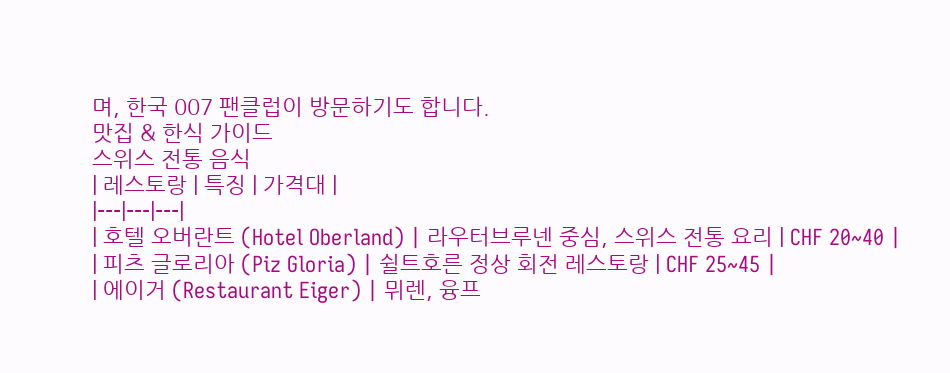며, 한국 007 팬클럽이 방문하기도 합니다.
맛집 & 한식 가이드
스위스 전통 음식
| 레스토랑 | 특징 | 가격대 |
|---|---|---|
| 호텔 오버란트 (Hotel Oberland) | 라우터브루넨 중심, 스위스 전통 요리 | CHF 20~40 |
| 피츠 글로리아 (Piz Gloria) | 쉴트호른 정상 회전 레스토랑 | CHF 25~45 |
| 에이거 (Restaurant Eiger) | 뮈렌, 융프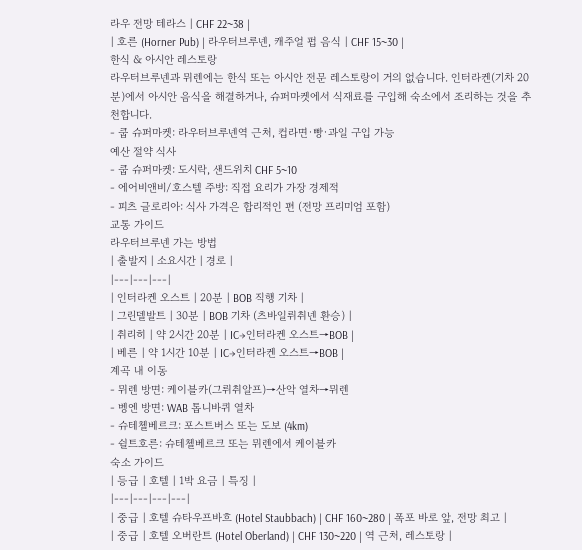라우 전망 테라스 | CHF 22~38 |
| 호른 (Horner Pub) | 라우터브루넨, 캐주얼 펍 음식 | CHF 15~30 |
한식 & 아시안 레스토랑
라우터브루넨과 뮈렌에는 한식 또는 아시안 전문 레스토랑이 거의 없습니다. 인터라켄(기차 20분)에서 아시안 음식을 해결하거나, 슈퍼마켓에서 식재료를 구입해 숙소에서 조리하는 것을 추천합니다.
- 쿱 슈퍼마켓: 라우터브루넨역 근처, 컵라면·빵·과일 구입 가능
예산 절약 식사
- 쿱 슈퍼마켓: 도시락, 샌드위치 CHF 5~10
- 에어비앤비/호스텔 주방: 직접 요리가 가장 경제적
- 피츠 글로리아: 식사 가격은 합리적인 편 (전망 프리미엄 포함)
교통 가이드
라우터브루넨 가는 방법
| 출발지 | 소요시간 | 경로 |
|---|---|---|
| 인터라켄 오스트 | 20분 | BOB 직행 기차 |
| 그린델발트 | 30분 | BOB 기차 (츠바일뤼취넨 환승) |
| 취리히 | 약 2시간 20분 | IC→인터라켄 오스트→BOB |
| 베른 | 약 1시간 10분 | IC→인터라켄 오스트→BOB |
계곡 내 이동
- 뮈렌 방면: 케이블카(그뤼취알프)→산악 열차→뮈렌
- 벵엔 방면: WAB 톱니바퀴 열차
- 슈테첼베르크: 포스트버스 또는 도보 (4km)
- 쉴트호른: 슈테첼베르크 또는 뮈렌에서 케이블카
숙소 가이드
| 등급 | 호텔 | 1박 요금 | 특징 |
|---|---|---|---|
| 중급 | 호텔 슈타우프바흐 (Hotel Staubbach) | CHF 160~280 | 폭포 바로 앞, 전망 최고 |
| 중급 | 호텔 오버란트 (Hotel Oberland) | CHF 130~220 | 역 근처, 레스토랑 |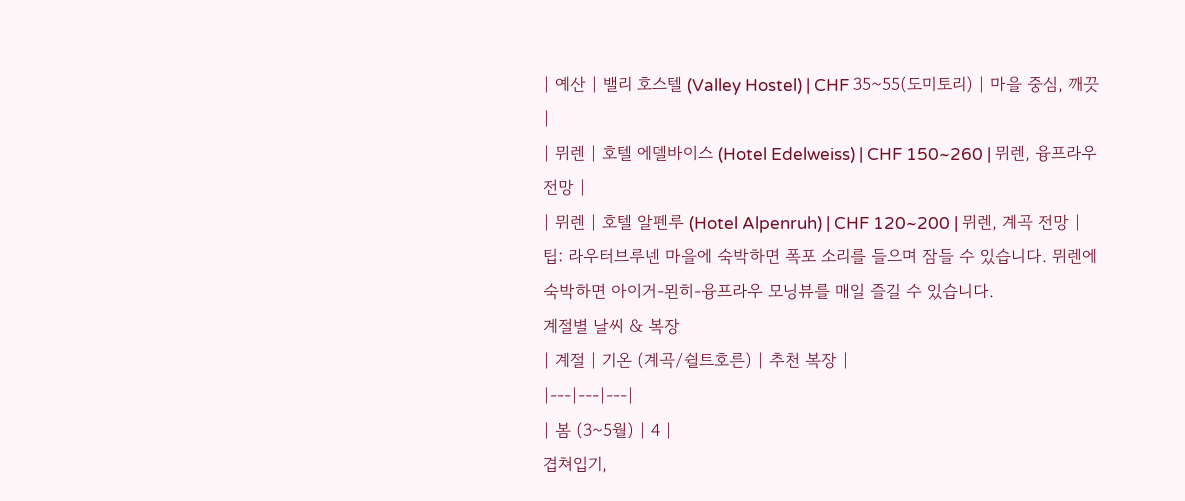| 예산 | 밸리 호스텔 (Valley Hostel) | CHF 35~55(도미토리) | 마을 중심, 깨끗 |
| 뮈렌 | 호텔 에델바이스 (Hotel Edelweiss) | CHF 150~260 | 뮈렌, 융프라우 전망 |
| 뮈렌 | 호텔 알펜루 (Hotel Alpenruh) | CHF 120~200 | 뮈렌, 계곡 전망 |
팁: 라우터브루넨 마을에 숙박하면 폭포 소리를 들으며 잠들 수 있습니다. 뮈렌에 숙박하면 아이거-묀히-융프라우 모닝뷰를 매일 즐길 수 있습니다.
계절별 날씨 & 복장
| 계절 | 기온 (계곡/쉴트호른) | 추천 복장 |
|---|---|---|
| 봄 (3~5월) | 4 |
겹쳐입기,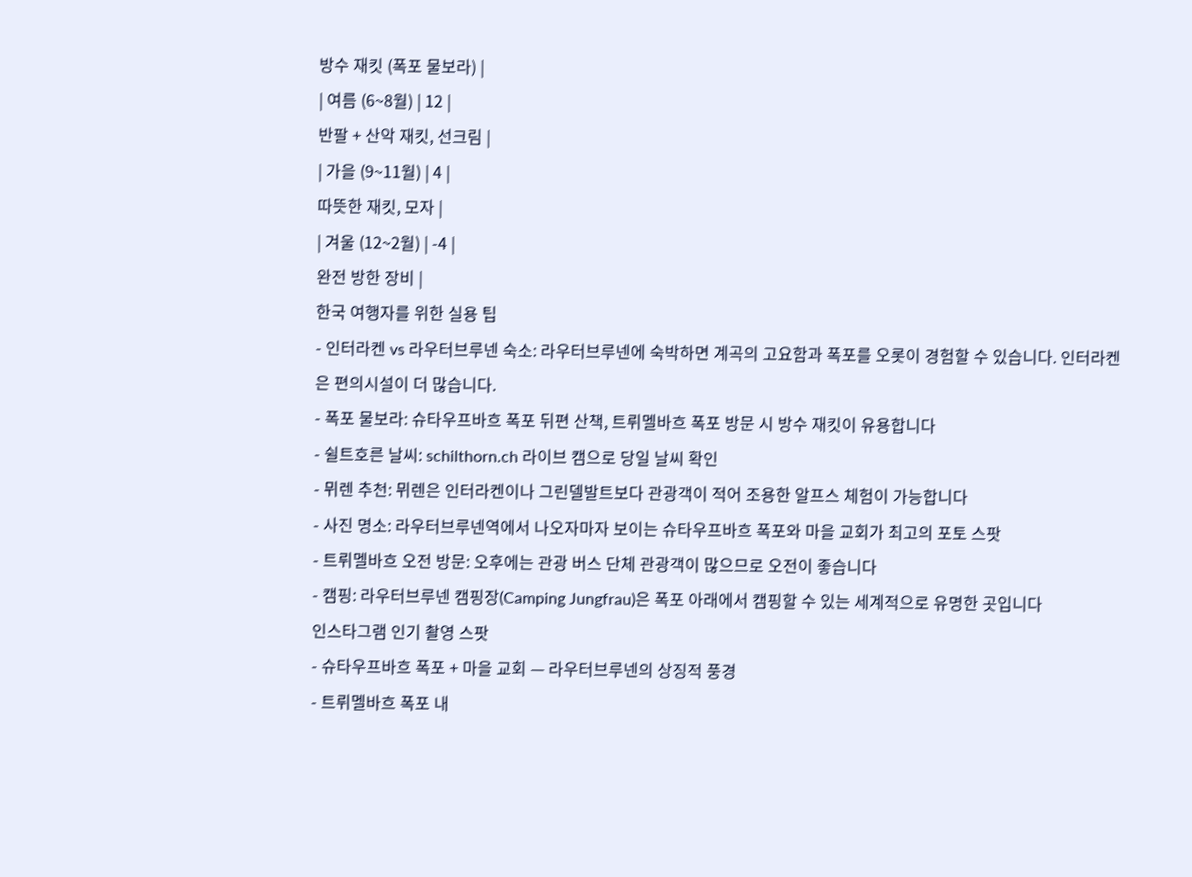방수 재킷 (폭포 물보라) |
| 여름 (6~8월) | 12 |
반팔 + 산악 재킷, 선크림 |
| 가을 (9~11월) | 4 |
따뜻한 재킷, 모자 |
| 겨울 (12~2월) | -4 |
완전 방한 장비 |
한국 여행자를 위한 실용 팁
- 인터라켄 vs 라우터브루넨 숙소: 라우터브루넨에 숙박하면 계곡의 고요함과 폭포를 오롯이 경험할 수 있습니다. 인터라켄은 편의시설이 더 많습니다.
- 폭포 물보라: 슈타우프바흐 폭포 뒤편 산책, 트뤼멜바흐 폭포 방문 시 방수 재킷이 유용합니다
- 쉴트호른 날씨: schilthorn.ch 라이브 캠으로 당일 날씨 확인
- 뮈렌 추천: 뮈렌은 인터라켄이나 그린델발트보다 관광객이 적어 조용한 알프스 체험이 가능합니다
- 사진 명소: 라우터브루넨역에서 나오자마자 보이는 슈타우프바흐 폭포와 마을 교회가 최고의 포토 스팟
- 트뤼멜바흐 오전 방문: 오후에는 관광 버스 단체 관광객이 많으므로 오전이 좋습니다
- 캠핑: 라우터브루넨 캠핑장(Camping Jungfrau)은 폭포 아래에서 캠핑할 수 있는 세계적으로 유명한 곳입니다
인스타그램 인기 촬영 스팟
- 슈타우프바흐 폭포 + 마을 교회 — 라우터브루넨의 상징적 풍경
- 트뤼멜바흐 폭포 내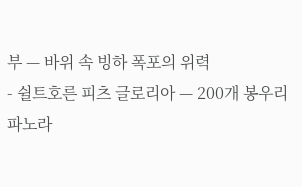부 — 바위 속 빙하 폭포의 위력
- 쉴트호른 피츠 글로리아 — 200개 봉우리 파노라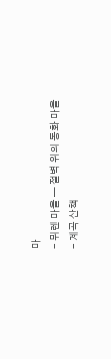마
- 뮈렌 마을 — 절벽 위의 동화 마을
- 계곡 산책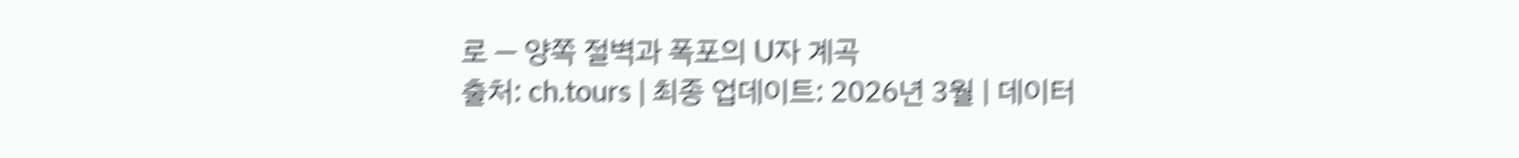로 — 양쪽 절벽과 폭포의 U자 계곡
출처: ch.tours | 최종 업데이트: 2026년 3월 | 데이터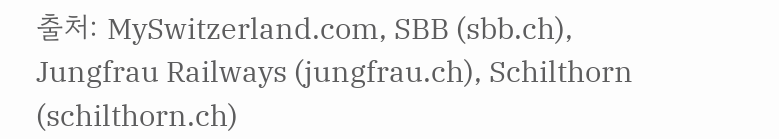출처: MySwitzerland.com, SBB (sbb.ch), Jungfrau Railways (jungfrau.ch), Schilthorn (schilthorn.ch)